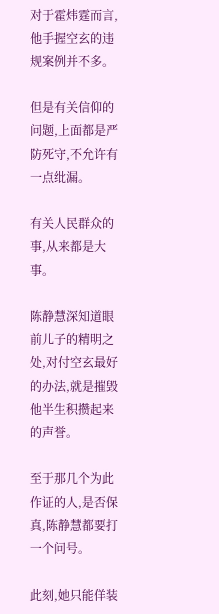对于霍炜霆而言,他手握空玄的违规案例并不多。

但是有关信仰的问题,上面都是严防死守,不允许有一点纰漏。

有关人民群众的事,从来都是大事。

陈静慧深知道眼前儿子的精明之处,对付空玄最好的办法,就是摧毁他半生积攒起来的声誉。

至于那几个为此作证的人,是否保真,陈静慧都要打一个问号。

此刻,她只能佯装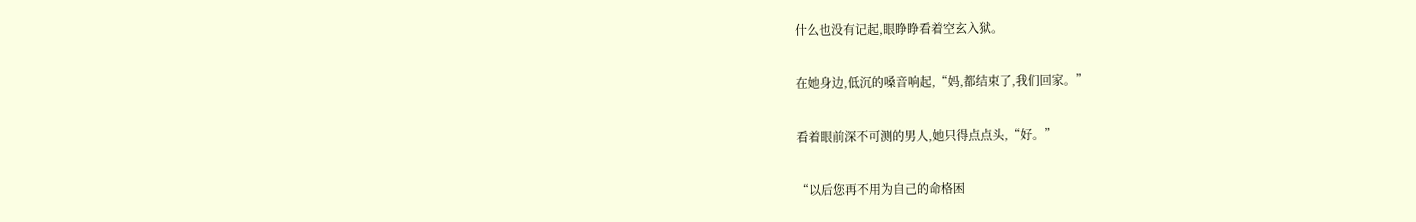什么也没有记起,眼睁睁看着空玄入狱。

在她身边,低沉的嗓音响起,“妈,都结束了,我们回家。”

看着眼前深不可测的男人,她只得点点头,“好。”

“以后您再不用为自己的命格困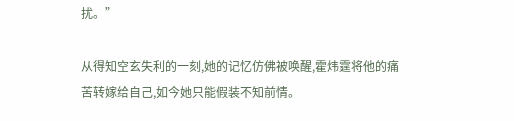扰。”

从得知空玄失利的一刻,她的记忆仿佛被唤醒,霍炜霆将他的痛苦转嫁给自己,如今她只能假装不知前情。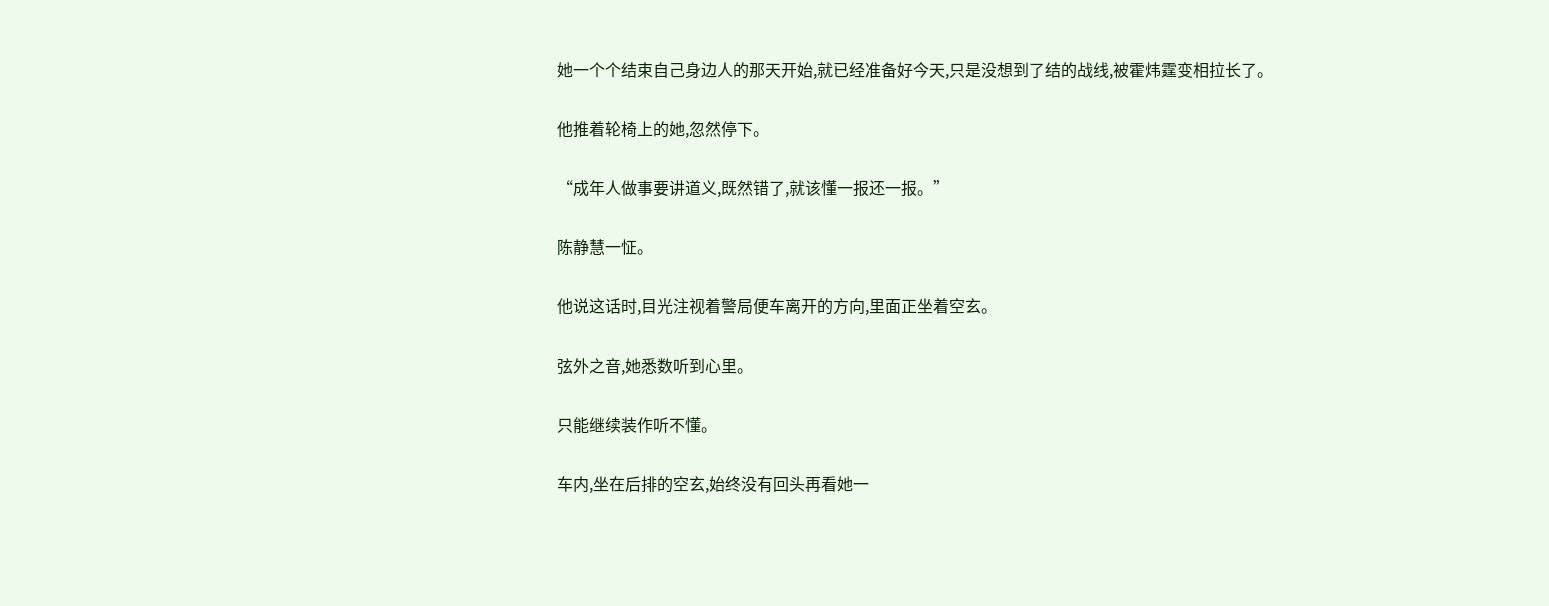她一个个结束自己身边人的那天开始,就已经准备好今天,只是没想到了结的战线,被霍炜霆变相拉长了。

他推着轮椅上的她,忽然停下。

“成年人做事要讲道义,既然错了,就该懂一报还一报。”

陈静慧一怔。

他说这话时,目光注视着警局便车离开的方向,里面正坐着空玄。

弦外之音,她悉数听到心里。

只能继续装作听不懂。

车内,坐在后排的空玄,始终没有回头再看她一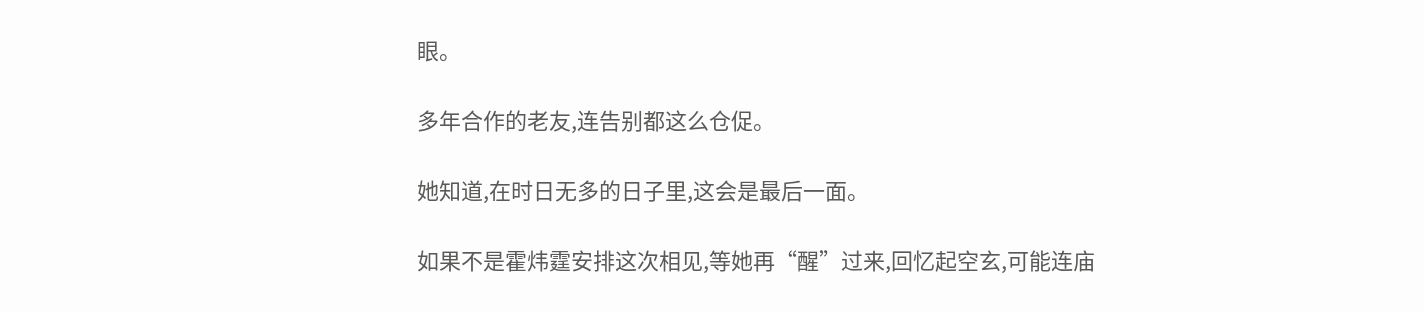眼。

多年合作的老友,连告别都这么仓促。

她知道,在时日无多的日子里,这会是最后一面。

如果不是霍炜霆安排这次相见,等她再“醒”过来,回忆起空玄,可能连庙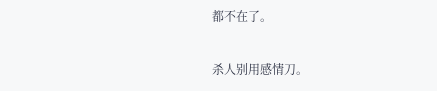都不在了。

杀人别用感情刀。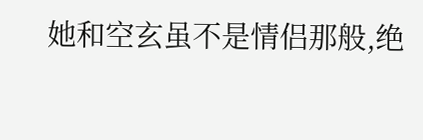她和空玄虽不是情侣那般,绝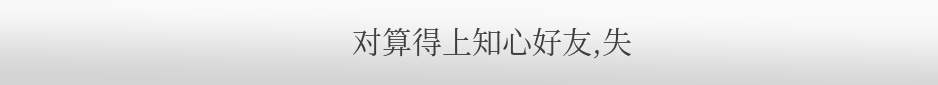对算得上知心好友,失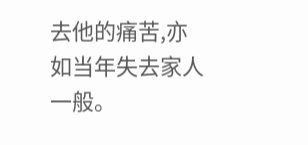去他的痛苦,亦如当年失去家人一般。